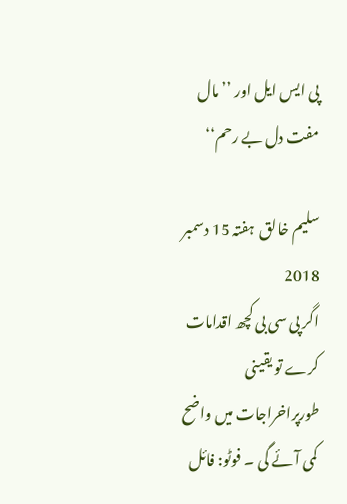پی ایس ایل اور ’’مال مفت دل بے رحم‘‘

سلیم خالق  ہفتہ 15 دسمبر 2018
اگر پی سی بی کچھ اقدامات کرے تو یقینی طورپراخراجات میں واضح کمی آئے گی ۔ فوٹو: فائل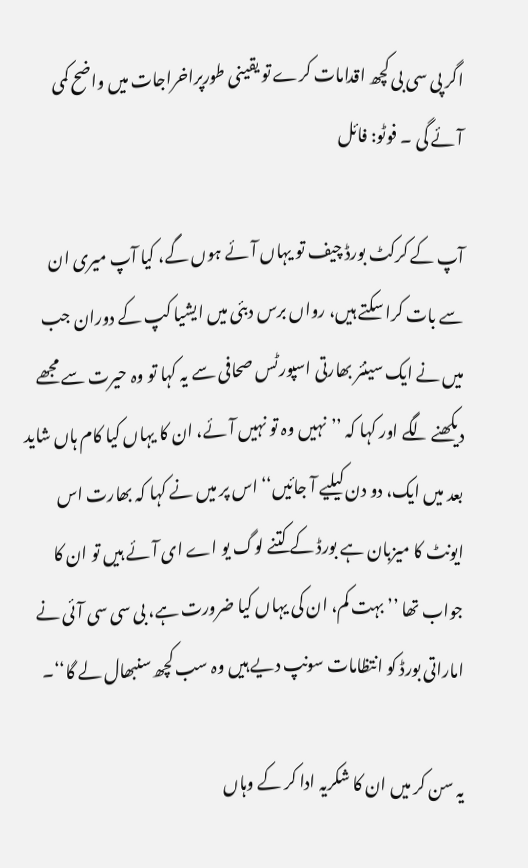اگر پی سی بی کچھ اقدامات کرے تو یقینی طورپراخراجات میں واضح کمی آئے گی ۔ فوٹو: فائل

آپ کے کرکٹ بورڈ چیف تو یہاں آئے ہوں گے، کیا آپ میری ان سے بات کرا سکتے ہیں، رواں برس دبئی میں ایشیا کپ کے دوران جب میں نے ایک سینئر بھارتی اسپورٹس صحافی سے یہ کہا تو وہ حیرت سے مجھے دیکھنے لگے اور کہا کہ ’’نہیں وہ تو نہیں آئے، ان کا یہاں کیا کام ہاں شاید بعد میں ایک، دو دن کیلیے آ جائیں‘‘ اس پر میں نے کہا کہ بھارت اس ایونٹ کا میزبان ہے بورڈ کے کتنے لوگ یو اے ای آئے ہیں تو ان کا جواب تھا ’’ بہت کم، ان کی یہاں کیا ضرورت ہے، بی سی سی آئی نے اماراتی بورڈ کو انتظامات سونپ دیے ہیں وہ سب کچھ سنبھال لے گا‘‘۔

یہ سن کر میں ان کا شکریہ ادا کر کے وہاں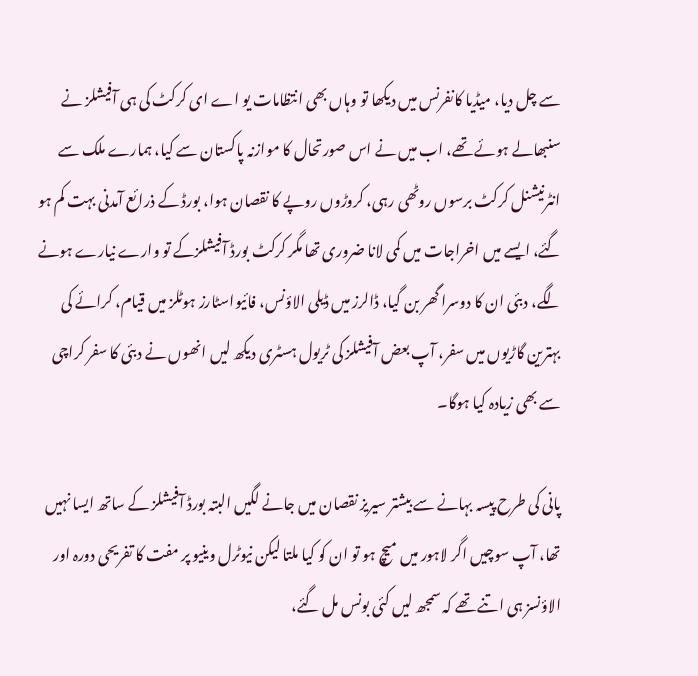سے چل دیا، میڈیا کانفرنس میں دیکھا تو وہاں بھی انتظامات یو اے ای کرکٹ کی ہی آفیشلز نے سنبھالے ہوئے تھے، اب میں نے اس صورتحال کا موازنہ پاکستان سے کیا، ہمارے ملک سے انٹرنیشنل کرکٹ برسوں روٹھی رہی، کروڑوں روپے کا نقصان ہوا، بورڈ کے ذرائع آمدنی بہت کم ہو گئے، ایسے میں اخراجات میں کمی لانا ضروری تھا مگر کرکٹ بورڈ آفیشلزکے تو وارے نیارے ہونے لگے، دبئی ان کا دوسرا گھر بن گیا، ڈالرز میں ڈیلی الاؤنس، فائیواسٹارز ہوٹلز میں قیام، کرائے کی بہترین گاڑیوں میں سفر، آپ بعض آفیشلز کی ٹریول ہسٹری دیکھ لیں انھوں نے دبئی کا سفر کراچی سے بھی زیادہ کیا ہوگا۔

پانی کی طرح پیسہ بہانے سے بیشتر سیریز نقصان میں جانے لگیں البتہ بورڈ آفیشلز کے ساتھ ایسا نہیں تھا، آپ سوچیں اگر لاہور میں میچ ہو تو ان کو کیا ملتا لیکن نیوٹرل وینیو پر مفت کا تفریحی دورہ اور الاؤنسز ہی اتنے تھے کہ سمجھ لیں کئی بونس مل گئے،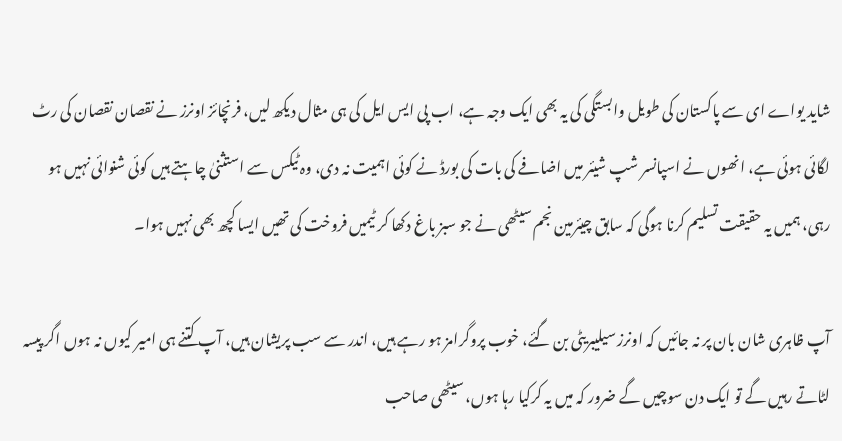شاید یواے ای سے پاکستان کی طویل وابستگی کی یہ بھی ایک وجہ ہے، اب پی ایس ایل کی ہی مثال دیکھ لیں، فرنچائز اونرز نے نقصان نقصان کی رٹ لگائی ہوئی ہے، انھوں نے اسپانسر شپ شیئر میں اضافے کی بات کی بورڈ نے کوئی اہمیت نہ دی، وہ ٹیکس سے استثنیٰ چاہتے ہیں کوئی شنوائی نہیں ہو رہی، ہمیں یہ حقیقت تسلیم کرنا ہوگی کہ سابق چیئرمین نجم سیٹھی نے جو سبز باغ دکھا کر ٹیمیں فروخت کی تھیں ایسا کچھ بھی نہیں ہوا۔

آپ ظاہری شان بان پر نہ جائیں کہ اونرز سیلیبریٹی بن گئے، خوب پروگرامز ہو رہے ہیں، اندر سے سب پریشان ہیں، آپ کتنے ہی امیر کیوں نہ ہوں اگر پیسہ لٹاتے رہیں گے تو ایک دن سوچیں گے ضرور کہ میں یہ کرکیا رہا ہوں، سیٹھی صاحب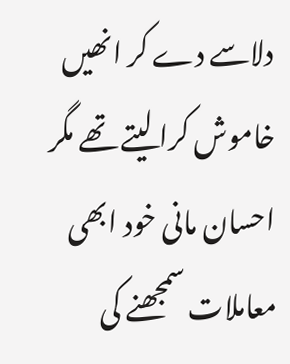دلاسے دے کر انھیں خاموش کرا لیتے تھے مگر احسان مانی خود ابھی معاملات سمجھنے کی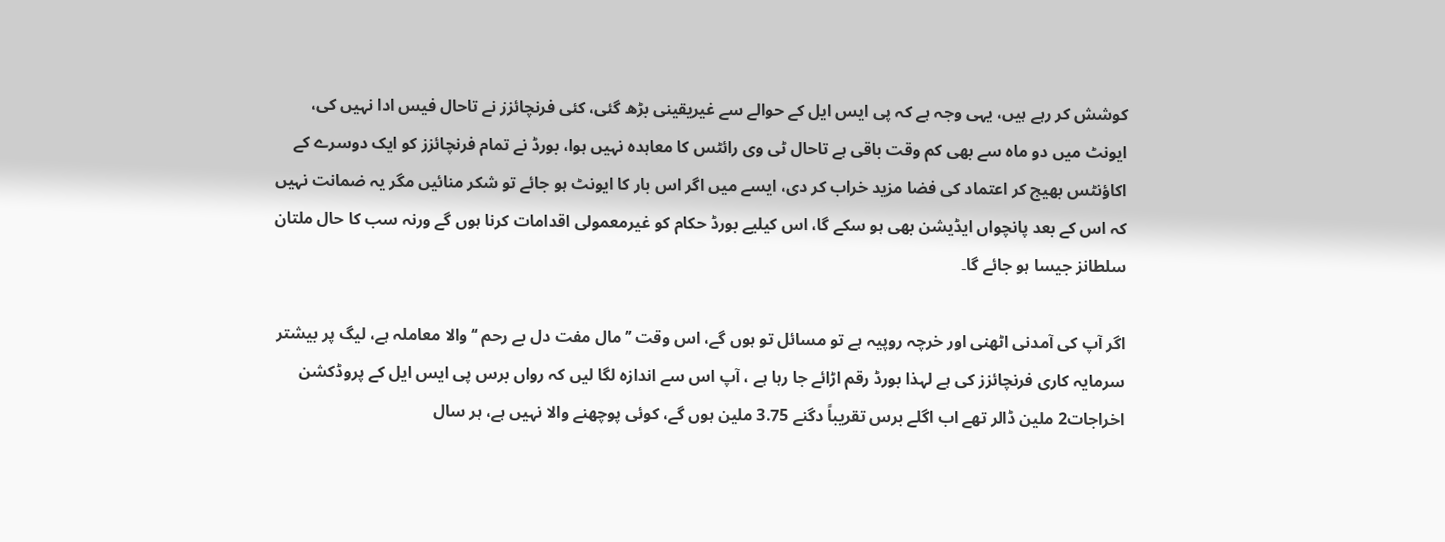کوشش کر رہے ہیں، یہی وجہ ہے کہ پی ایس ایل کے حوالے سے غیریقینی بڑھ گئی، کئی فرنچائزز نے تاحال فیس ادا نہیں کی، ایونٹ میں دو ماہ سے بھی کم وقت باقی ہے تاحال ٹی وی رائٹس کا معاہدہ نہیں ہوا، بورڈ نے تمام فرنچائزز کو ایک دوسرے کے اکاؤنٹس بھیج کر اعتماد کی فضا مزید خراب کر دی، ایسے میں اگر اس بار کا ایونٹ ہو جائے تو شکر منائیں مگر یہ ضمانت نہیں کہ اس کے بعد پانچواں ایڈیشن بھی ہو سکے گا، اس کیلیے بورڈ حکام کو غیرمعمولی اقدامات کرنا ہوں گے ورنہ سب کا حال ملتان سلطانز جیسا ہو جائے گا۔

اگر آپ کی آمدنی اٹھنی اور خرچہ روپیہ ہے تو مسائل تو ہوں گے، اس وقت ’’مال مفت دل بے رحم ‘‘ والا معاملہ ہے، لیگ پر بیشتر سرمایہ کاری فرنچائزز کی ہے لہذا بورڈ رقم اڑائے جا رہا ہے ، آپ اس سے اندازہ لگا لیں کہ رواں برس پی ایس ایل کے پروڈکشن اخراجات2 ملین ڈالر تھے اب اگلے برس تقریباً دگنے 3.75 ملین ہوں گے، کوئی پوچھنے والا نہیں ہے، ہر سال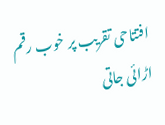افتتاحی تقریب پر خوب رقم اڑائی جاتی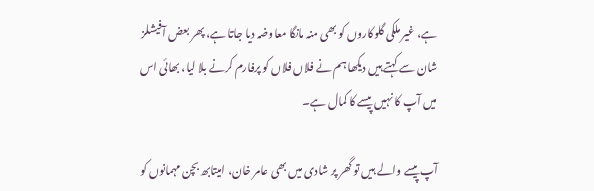ہے، غیر ملکی گلوکاروں کو بھی منہ مانگا معاوضہ دیا جاتا ہے، پھر بعض آفیشلز شان سے کہتے ہیں دیکھا ہم نے فلاں فلاں کو پرفارم کرنے بلا لیا، بھائی اس میں آپ کا نہیں پیسے کا کمال ہے۔

آپ پیسے والے ہیں تو گھر پر شادی میں بھی عامر خان، امیتابھ بچن مہمانوں کو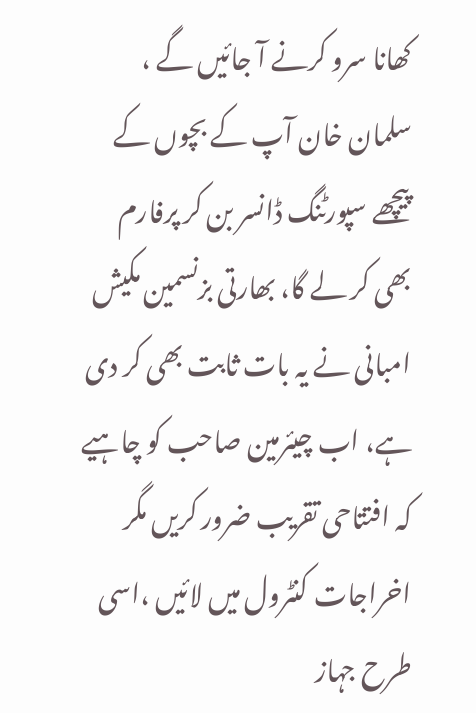کھانا سرو کرنے آ جائیں گے ، سلمان خان آپ کے بچوں کے پیچھے سپورٹنگ ڈانسر بن کر پرفارم بھی کر لے گا، بھارتی بزنسمین مکیش امبانی نے یہ بات ثابت بھی کر دی ہے، اب چیئرمین صاحب کو چاہیے کہ افتتاحی تقریب ضرور کریں مگر اخراجات کنٹرول میں لائیں ،اسی طرح جہاز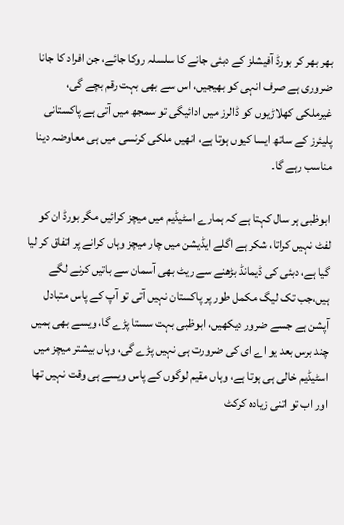بھر بھر کر بورڈ آفیشلز کے دبئی جانے کا سلسلہ روکا جائے، جن افراد کا جانا ضروری ہے صرف انہی کو بھیجیں، اس سے بھی بہت رقم بچے گی، غیرملکی کھلاڑیوں کو ڈالرز میں ادائیگی تو سمجھ میں آتی ہے پاکستانی پلیئرز کے ساتھ ایسا کیوں ہوتا ہے، انھیں ملکی کرنسی میں ہی معاوضہ دینا مناسب رہے گا۔

ابوظبی ہر سال کہتا ہے کہ ہمارے اسٹیڈیم میں میچز کرائیں مگر بورڈ ان کو لفٹ نہیں کراتا، شکر ہے اگلے ایڈیشن میں چار میچز وہاں کرانے پر اتفاق کر لیا گیا ہے، دبئی کی ڈیمانڈ بڑھنے سے ریٹ بھی آسمان سے باتیں کرنے لگے ہیں،جب تک لیگ مکمل طور پر پاکستان نہیں آتی تو آپ کے پاس متبادل آپشن ہے جسے ضرور دیکھیں، ابوظبی بہت سستا پڑے گا، ویسے بھی ہمیں چند برس بعد یو اے ای کی ضرورت ہی نہیں پڑے گی، وہاں بیشتر میچز میں اسٹیڈیم خالی ہی ہوتا ہے، وہاں مقیم لوگوں کے پاس ویسے ہی وقت نہیں تھا اور اب تو اتنی زیادہ کرکٹ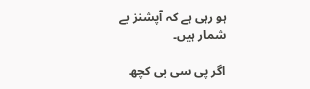ہو رہی ہے کہ آپشنز بے شمار ہیں۔

اگر پی سی بی کچھ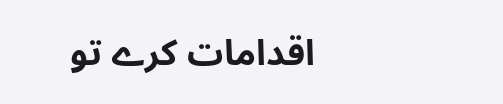اقدامات کرے تو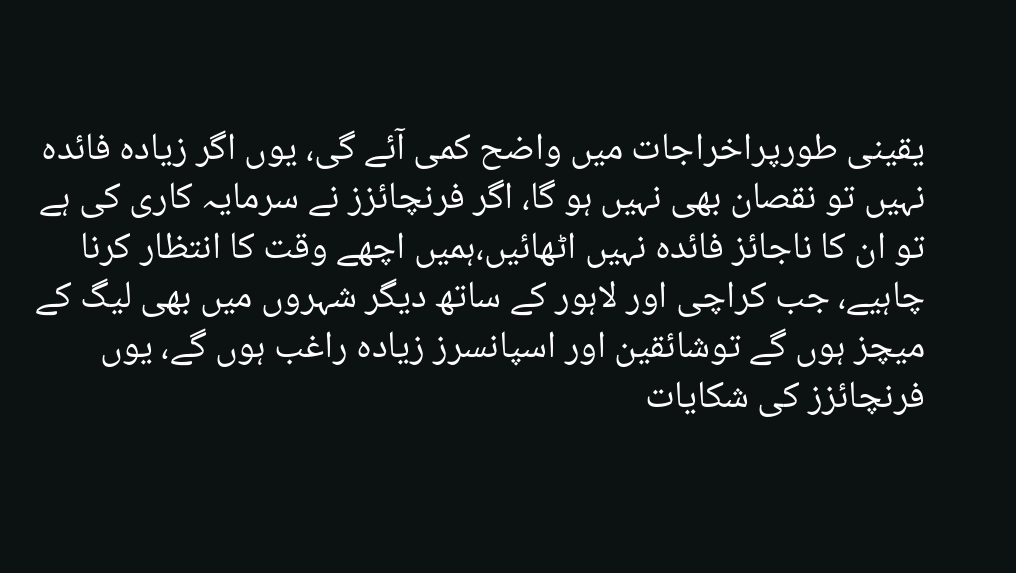یقینی طورپراخراجات میں واضح کمی آئے گی، یوں اگر زیادہ فائدہ نہیں تو نقصان بھی نہیں ہو گا، اگر فرنچائزز نے سرمایہ کاری کی ہے تو ان کا ناجائز فائدہ نہیں اٹھائیں،ہمیں اچھے وقت کا انتظار کرنا چاہیے، جب کراچی اور لاہور کے ساتھ دیگر شہروں میں بھی لیگ کے میچز ہوں گے توشائقین اور اسپانسرز زیادہ راغب ہوں گے، یوں فرنچائزز کی شکایات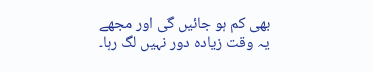بھی کم ہو جائیں گی اور مجھے یہ وقت زیادہ دور نہیں لگ رہا۔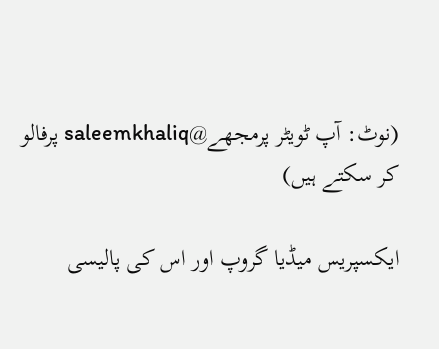(نوٹ: آپ ٹویٹر پرمجھے@saleemkhaliq پرفالو کر سکتے ہیں)

ایکسپریس میڈیا گروپ اور اس کی پالیسی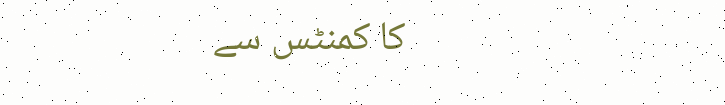کا کمنٹس سے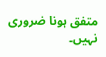متفق ہونا ضروری نہیں۔